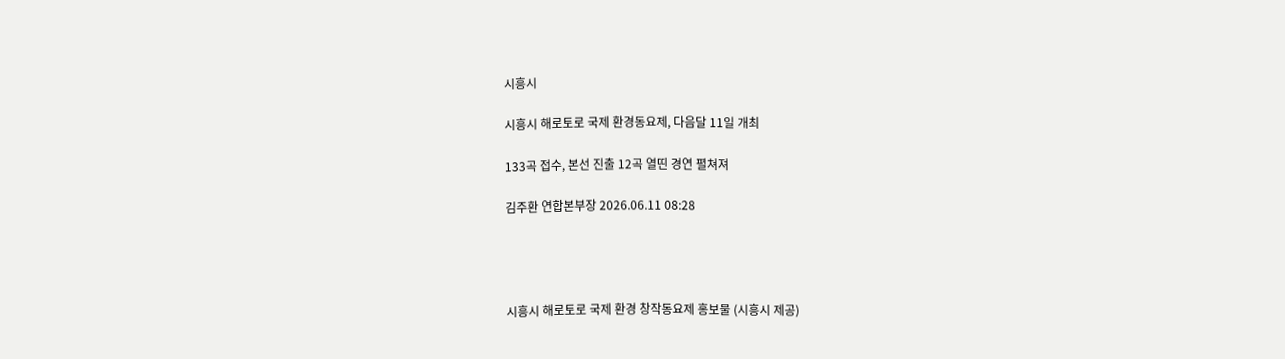시흥시

시흥시 해로토로 국제 환경동요제, 다음달 11일 개최

133곡 접수, 본선 진출 12곡 열띤 경연 펼쳐져

김주환 연합본부장 2026.06.11 08:28




시흥시 해로토로 국제 환경 창작동요제 홍보물 (시흥시 제공)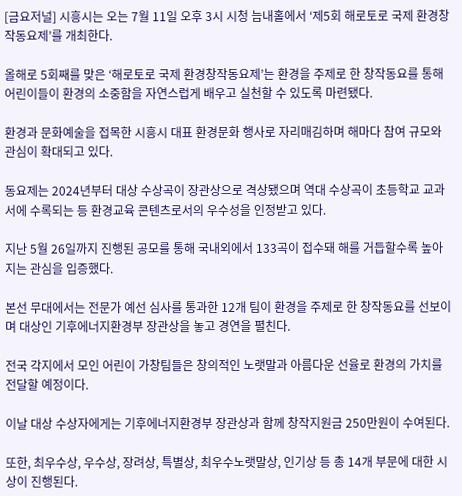[금요저널] 시흥시는 오는 7월 11일 오후 3시 시청 늠내홀에서 ‘제5회 해로토로 국제 환경창작동요제’를 개최한다.

올해로 5회째를 맞은 ‘해로토로 국제 환경창작동요제’는 환경을 주제로 한 창작동요를 통해 어린이들이 환경의 소중함을 자연스럽게 배우고 실천할 수 있도록 마련됐다.

환경과 문화예술을 접목한 시흥시 대표 환경문화 행사로 자리매김하며 해마다 참여 규모와 관심이 확대되고 있다.

동요제는 2024년부터 대상 수상곡이 장관상으로 격상됐으며 역대 수상곡이 초등학교 교과서에 수록되는 등 환경교육 콘텐츠로서의 우수성을 인정받고 있다.

지난 5월 26일까지 진행된 공모를 통해 국내외에서 133곡이 접수돼 해를 거듭할수록 높아지는 관심을 입증했다.

본선 무대에서는 전문가 예선 심사를 통과한 12개 팀이 환경을 주제로 한 창작동요를 선보이며 대상인 기후에너지환경부 장관상을 놓고 경연을 펼친다.

전국 각지에서 모인 어린이 가창팀들은 창의적인 노랫말과 아름다운 선율로 환경의 가치를 전달할 예정이다.

이날 대상 수상자에게는 기후에너지환경부 장관상과 함께 창작지원금 250만원이 수여된다.

또한, 최우수상, 우수상, 장려상, 특별상, 최우수노랫말상, 인기상 등 총 14개 부문에 대한 시상이 진행된다.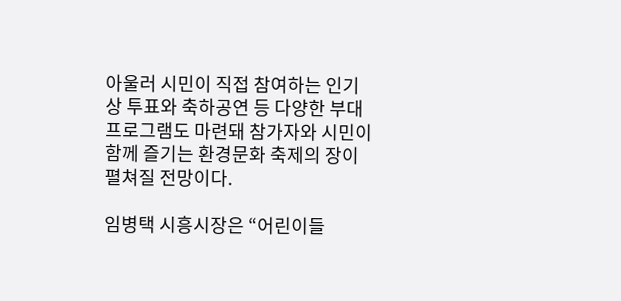아울러 시민이 직접 참여하는 인기상 투표와 축하공연 등 다양한 부대 프로그램도 마련돼 참가자와 시민이 함께 즐기는 환경문화 축제의 장이 펼쳐질 전망이다.

임병택 시흥시장은 “어린이들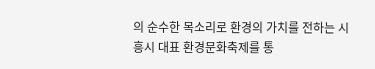의 순수한 목소리로 환경의 가치를 전하는 시흥시 대표 환경문화축제를 통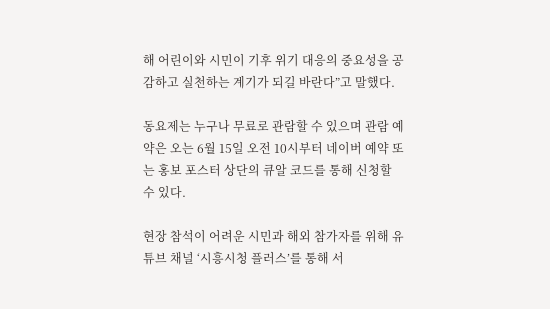해 어린이와 시민이 기후 위기 대응의 중요성을 공감하고 실천하는 계기가 되길 바란다”고 말했다.

동요제는 누구나 무료로 관람할 수 있으며 관람 예약은 오는 6월 15일 오전 10시부터 네이버 예약 또는 홍보 포스터 상단의 큐알 코드를 통해 신청할 수 있다.

현장 참석이 어려운 시민과 해외 참가자를 위해 유튜브 채널 ‘시흥시청 플러스’를 통해 서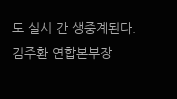도 실시 간 생중계된다.
김주환 연합본부장